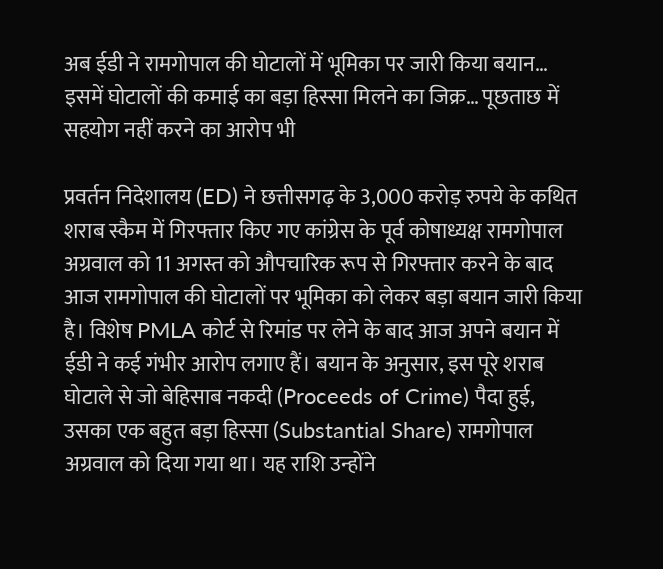अब ईडी ने रामगोपाल की घोटालों में भूमिका पर जारी किया बयान… इसमें घोटालों की कमाई का बड़ा हिस्सा मिलने का जिक्र… पूछताछ में सहयोग नहीं करने का आरोप भी

प्रवर्तन निदेशालय (ED) ने छत्तीसगढ़ के 3,000 करोड़ रुपये के कथित शराब स्कैम में गिरफ्तार किए गए कांग्रेस के पूर्व कोषाध्यक्ष रामगोपाल अग्रवाल को 11 अगस्त को औपचारिक रूप से गिरफ्तार करने के बाद आज रामगोपाल की घोटालों पर भूमिका को लेकर बड़ा बयान जारी किया है। विशेष PMLA कोर्ट से रिमांड पर लेने के बाद आज अपने बयान में ईडी ने कई गंभीर आरोप लगाए हैं। बयान के अनुसार, इस पूरे शराब घोटाले से जो बेहिसाब नकदी (Proceeds of Crime) पैदा हुई, उसका एक बहुत बड़ा हिस्सा (Substantial Share) रामगोपाल अग्रवाल को दिया गया था। यह राशि उन्होंने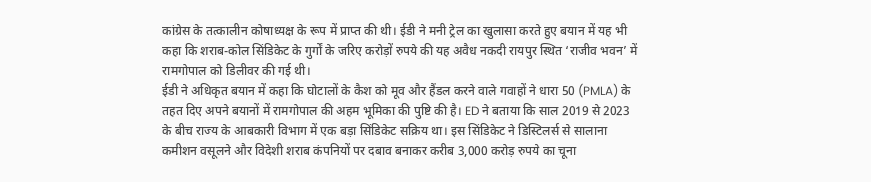कांग्रेस के तत्कालीन कोषाध्यक्ष के रूप में प्राप्त की थी। ईडी ने मनी ट्रेल का खुलासा करते हुए बयान में यह भी कहा कि शराब-कोल सिंडिकेट के गुर्गों के जरिए करोड़ों रुपये की यह अवैध नकदी रायपुर स्थित ‘राजीव भवन’ में रामगोपाल को डिलीवर की गई थी।
ईडी ने अधिकृत बयान में कहा कि घोटालों के कैश को मूव और हैंडल करने वाले गवाहों ने धारा 50 (PMLA) के तहत दिए अपने बयानों में रामगोपाल की अहम भूमिका की पुष्टि की है। ED ने बताया कि साल 2019 से 2023 के बीच राज्य के आबकारी विभाग में एक बड़ा सिंडिकेट सक्रिय था। इस सिंडिकेट ने डिस्टिलर्स से सालाना कमीशन वसूलने और विदेशी शराब कंपनियों पर दबाव बनाकर करीब 3,000 करोड़ रुपये का चूना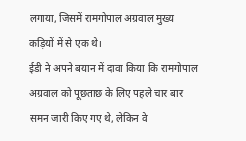लगाया, जिसमें रामगोपाल अग्रवाल मुख्य कड़ियों में से एक थे।
ईडी ने अपने बयान में दावा किया कि रामगोपाल अग्रवाल को पूछताछ के लिए पहले चार बार समन जारी किए गए थे, लेकिन वे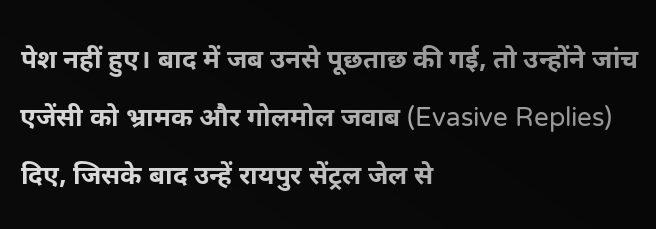पेश नहीं हुए। बाद में जब उनसे पूछताछ की गई, तो उन्होंने जांच एजेंसी को भ्रामक और गोलमोल जवाब (Evasive Replies) दिए, जिसके बाद उन्हें रायपुर सेंट्रल जेल से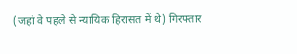(जहां वे पहले से न्यायिक हिरासत में थे) गिरफ्तार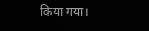किया गया।